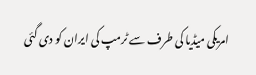امریکی میڈیا کی طرف سے ٹرمپ کی ایران کو دی گئی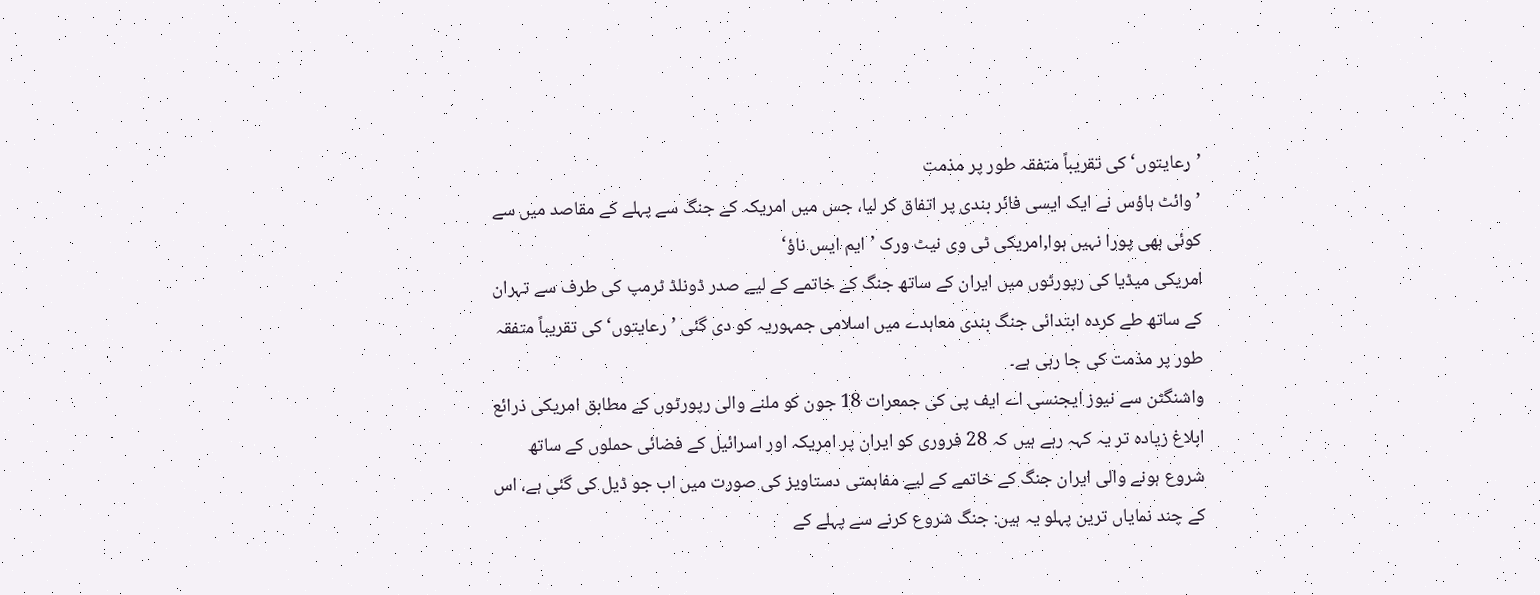’رعایتوں‘ کی تقریباً متفقہ طور پر مذمت
’وائٹ ہاؤس نے ایک ایسی فائر بندی پر اتفاق کر لیا، جس میں امریکہ کے جنگ سے پہلے کے مقاصد میں سے کوئی بھی پورا نہیں ہوا,امریکی ٹی وی نیٹ ورک ’ایم ایس ناؤ‘
امریکی میڈیا کی رپورٹوں میں ایران کے ساتھ جنگ کے خاتمے کے لیے صدر ڈونلڈ ٹرمپ کی طرف سے تہران کے ساتھ طے کردہ ابتدائی جنگ بندی معاہدے میں اسلامی جمہوریہ کو دی گئی ’رعایتوں‘ کی تقریباً متفقہ طور پر مذمت کی جا رہی ہے۔
واشنگٹن سے نیوز ایجنسی اے ایف پی کی جمعرات 18 جون کو ملنے والی رپورٹوں کے مطابق امریکی ذرائع ابلاغ زیادہ تر یہ کہہ رہے ہیں کہ 28 فروری کو ایران پر امریکہ اور اسرائیل کے فضائی حملوں کے ساتھ شروع ہونے والی ایران جنگ کے خاتمے کے لیے مفاہمتی دستاویز کی صورت میں اب جو ڈیل کی گئی ہے، اس کے چند نمایاں ترین پہلو یہ ہیں: جنگ شروع کرنے سے پہلے کے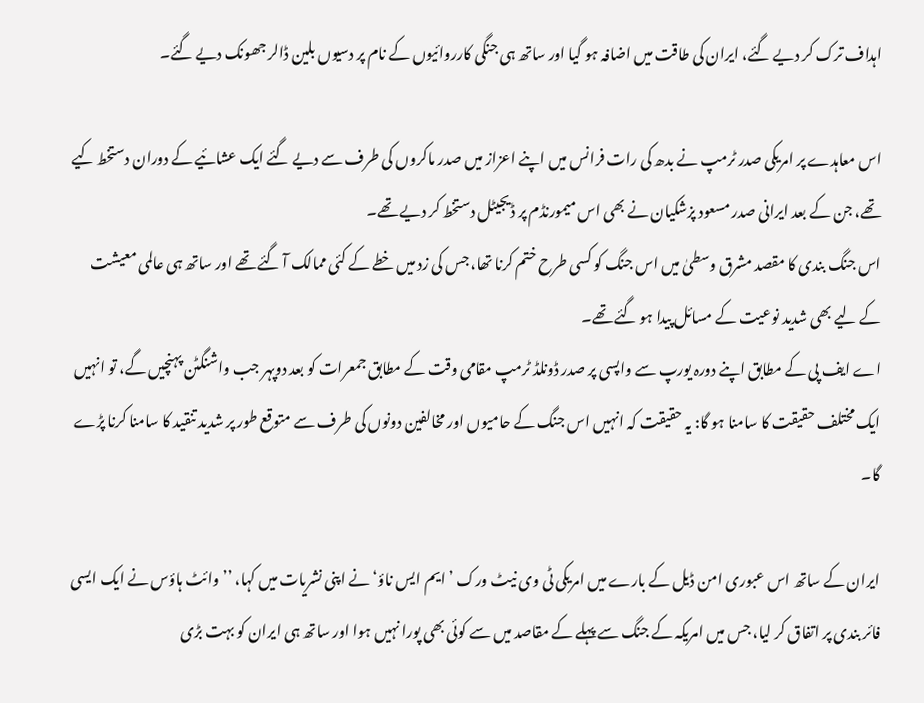اہداف ترک کر دیے گئے، ایران کی طاقت میں اضافہ ہو گیا اور ساتھ ہی جنگی کارروائیوں کے نام پر دسیوں بلین ڈالر جھونک دیے گئے۔

اس معاہدے پر امریکی صدر ٹرمپ نے بدھ کی رات فرانس میں اپنے اعزاز میں صدر ماکروں کی طرف سے دیے گئے ایک عشائیے کے دوران دستخط کیے تھے، جن کے بعد ایرانی صدر مسعود پزشکیان نے بھی اس میمورنڈم پر ڈیجیٹل دستخط کر دیے تھے۔
اس جنگ بندی کا مقصد مشرق وسطیٰ میں اس جنگ کو کسی طرح ختم کرنا تھا، جس کی زد میں خطے کے کئی ممالک آ گئے تھے اور ساتھ ہی عالمی معیشت کے لیے بھی شدید نوعیت کے مسائل پیدا ہو گئے تھے۔
اے ایف پی کے مطابق اپنے دورہ یورپ سے واپسی پر صدر ڈونلڈ ٹرمپ مقامی وقت کے مطابق جمعرات کو بعد دوپہر جب واشنگٹن پہنچیں گے، تو انہیں ایک مختلف حقیقت کا سامنا ہو گا: یہ حقیقت کہ انہیں اس جنگ کے حامیوں اور مخالفین دونوں کی طرف سے متوقع طور پر شدید تنقید کا سامنا کرنا پڑے گا۔

ایران کے ساتھ اس عبوری امن ڈیل کے بارے میں امریکی ٹی وی نیٹ ورک ’ایم ایس ناؤ‘ نے اپنی نشریات میں کہا، ’’وائٹ ہاؤس نے ایک ایسی فائر بندی پر اتفاق کر لیا، جس میں امریکہ کے جنگ سے پہلے کے مقاصد میں سے کوئی بھی پورا نہیں ہوا اور ساتھ ہی ایران کو بہت بڑی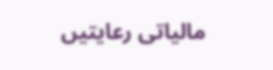مالیاتی رعایتیں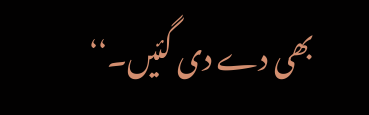بھی دے دی گئیں۔‘‘